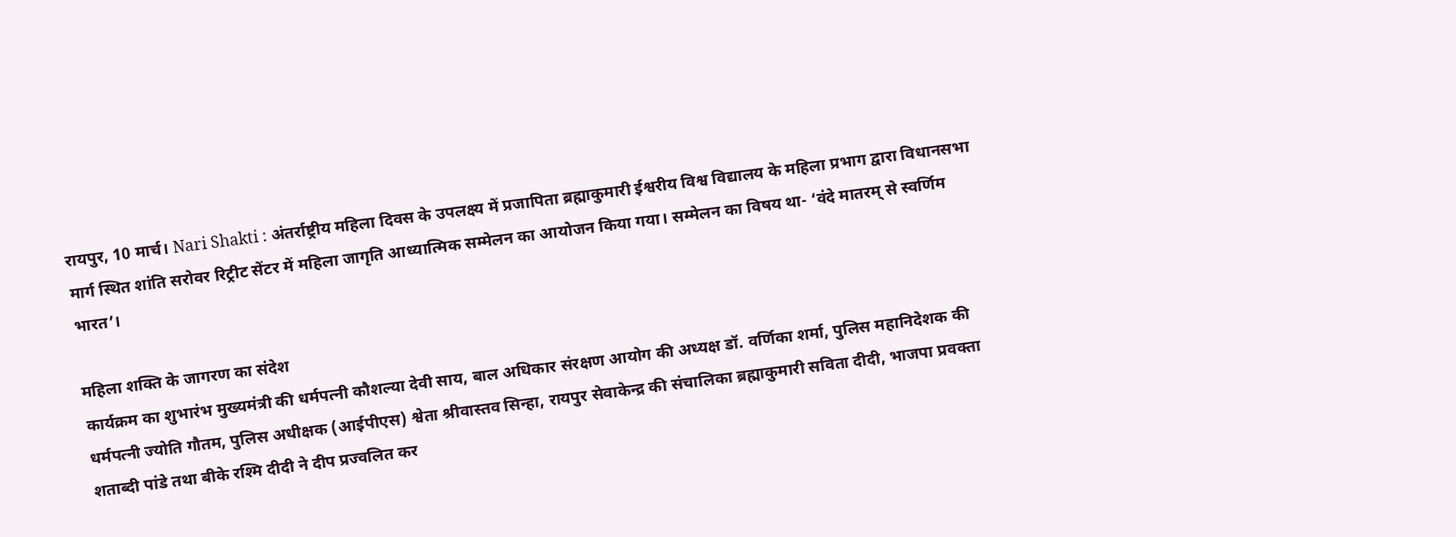रायपुर, 10 मार्च। Nari Shakti : अंतर्राष्ट्रीय महिला दिवस के उपलक्ष्य में प्रजापिता ब्रह्माकुमारी ईश्वरीय विश्व विद्यालय के महिला प्रभाग द्वारा विधानसभा मार्ग स्थित शांति सरोवर रिट्रीट सेंटर में महिला जागृति आध्यात्मिक सम्मेलन का आयोजन किया गया। सम्मेलन का विषय था- ‘वंदे मातरम् से स्वर्णिम भारत’।

महिला शक्ति के जागरण का संदेश
कार्यक्रम का शुभारंभ मुख्यमंत्री की धर्मपत्नी कौशल्या देवी साय, बाल अधिकार संरक्षण आयोग की अध्यक्ष डॉ. वर्णिका शर्मा, पुलिस महानिदेशक की धर्मपत्नी ज्योति गौतम, पुलिस अधीक्षक (आईपीएस) श्वेता श्रीवास्तव सिन्हा, रायपुर सेवाकेन्द्र की संचालिका ब्रह्माकुमारी सविता दीदी, भाजपा प्रवक्ता शताब्दी पांडे तथा बीके रश्मि दीदी ने दीप प्रज्वलित कर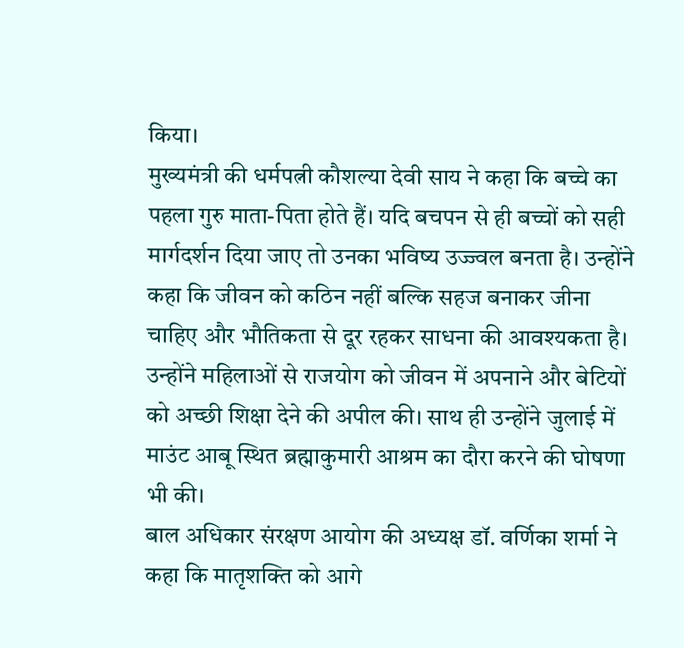किया।
मुख्यमंत्री की धर्मपत्नी कौशल्या देवी साय ने कहा कि बच्चे का पहला गुरु माता-पिता होते हैं। यदि बचपन से ही बच्चों को सही मार्गदर्शन दिया जाए तो उनका भविष्य उज्ज्वल बनता है। उन्होंने कहा कि जीवन को कठिन नहीं बल्कि सहज बनाकर जीना चाहिए और भौतिकता से दूर रहकर साधना की आवश्यकता है। उन्होंने महिलाओं से राजयोग को जीवन में अपनाने और बेटियों को अच्छी शिक्षा देने की अपील की। साथ ही उन्होंने जुलाई में माउंट आबू स्थित ब्रह्माकुमारी आश्रम का दौरा करने की घोषणा भी की।
बाल अधिकार संरक्षण आयोग की अध्यक्ष डॉ. वर्णिका शर्मा ने कहा कि मातृशक्ति को आगे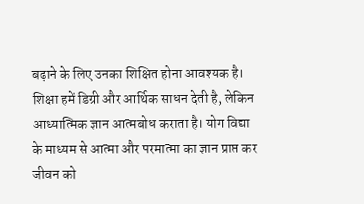बढ़ाने के लिए उनका शिक्षित होना आवश्यक है। शिक्षा हमें डिग्री और आर्थिक साधन देती है, लेकिन आध्यात्मिक ज्ञान आत्मबोध कराता है। योग विद्या के माध्यम से आत्मा और परमात्मा का ज्ञान प्राप्त कर जीवन को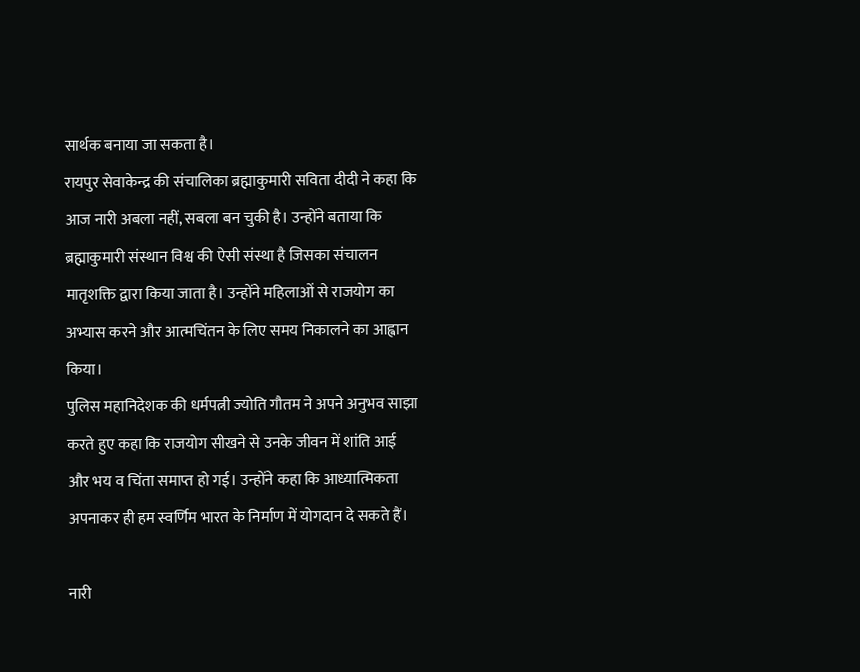सार्थक बनाया जा सकता है।
रायपुर सेवाकेन्द्र की संचालिका ब्रह्माकुमारी सविता दीदी ने कहा कि आज नारी अबला नहीं, सबला बन चुकी है। उन्होंने बताया कि ब्रह्माकुमारी संस्थान विश्व की ऐसी संस्था है जिसका संचालन मातृशक्ति द्वारा किया जाता है। उन्होंने महिलाओं से राजयोग का अभ्यास करने और आत्मचिंतन के लिए समय निकालने का आह्वान किया।
पुलिस महानिदेशक की धर्मपत्नी ज्योति गौतम ने अपने अनुभव साझा करते हुए कहा कि राजयोग सीखने से उनके जीवन में शांति आई और भय व चिंता समाप्त हो गई। उन्होंने कहा कि आध्यात्मिकता अपनाकर ही हम स्वर्णिम भारत के निर्माण में योगदान दे सकते हैं।

नारी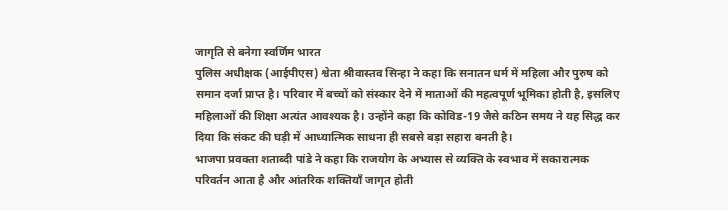जागृति से बनेगा स्वर्णिम भारत
पुलिस अधीक्षक (आईपीएस) श्वेता श्रीवास्तव सिन्हा ने कहा कि सनातन धर्म में महिला और पुरुष को समान दर्जा प्राप्त है। परिवार में बच्चों को संस्कार देने में माताओं की महत्वपूर्ण भूमिका होती है, इसलिए महिलाओं की शिक्षा अत्यंत आवश्यक है। उन्होंने कहा कि कोविड-19 जैसे कठिन समय ने यह सिद्ध कर दिया कि संकट की घड़ी में आध्यात्मिक साधना ही सबसे बड़ा सहारा बनती है।
भाजपा प्रवक्ता शताब्दी पांडे ने कहा कि राजयोग के अभ्यास से व्यक्ति के स्वभाव में सकारात्मक परिवर्तन आता है और आंतरिक शक्तियाँ जागृत होती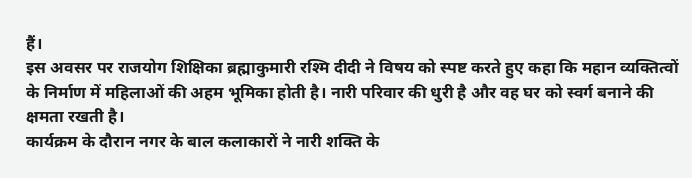हैं।
इस अवसर पर राजयोग शिक्षिका ब्रह्माकुमारी रश्मि दीदी ने विषय को स्पष्ट करते हुए कहा कि महान व्यक्तित्वों के निर्माण में महिलाओं की अहम भूमिका होती है। नारी परिवार की धुरी है और वह घर को स्वर्ग बनाने की क्षमता रखती है।
कार्यक्रम के दौरान नगर के बाल कलाकारों ने नारी शक्ति के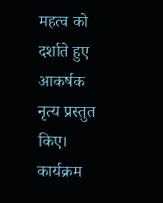महत्व को दर्शाते हुए आकर्षक नृत्य प्रस्तुत किए। कार्यक्रम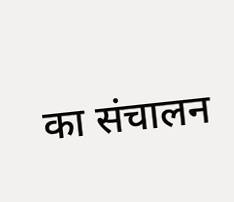का संचालन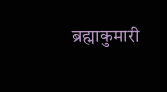ब्रह्माकुमारी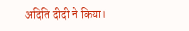अदिति दीदी ने किया।